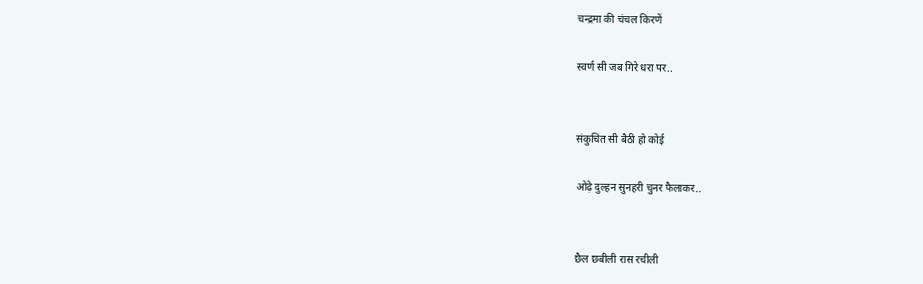चन्द्रमा की चंचल किरणें

स्वर्ण सी जब गिरे धरा पर..


संकुचित सी बैठी हो कोई

ओढ़े दुल्हन सुनहरी चुनर फैलाकर..


छैल छबीली रास रचीली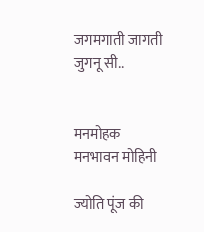जगमगाती जागती जुगनू सी..


मनमोहक मनभावन मोहिनी

ज्योति पूंज की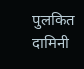पुलकित दामिनी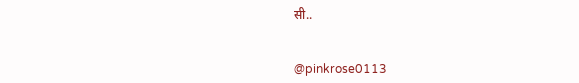सी..


@pinkrose0113